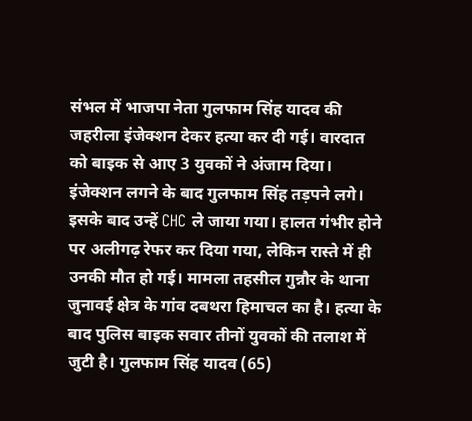संभल में भाजपा नेता गुलफाम सिंह यादव की जहरीला इंजेक्शन देकर हत्या कर दी गई। वारदात को बाइक से आए 3 युवकों ने अंजाम दिया। इंजेक्शन लगने के बाद गुलफाम सिंह तड़पने लगे। इसके बाद उन्हें CHC ले जाया गया। हालत गंभीर होने पर अलीगढ़ रेफर कर दिया गया, लेकिन रास्ते में ही उनकी मौत हो गई। मामला तहसील गुन्नौर के थाना जुनावई क्षेत्र के गांव दबथरा हिमाचल का है। हत्या के बाद पुलिस बाइक सवार तीनों युवकों की तलाश में जुटी है। गुलफाम सिंह यादव (65)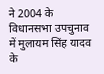ने 2004 के विधानसभा उपचुनाव में मुलायम सिंह यादव के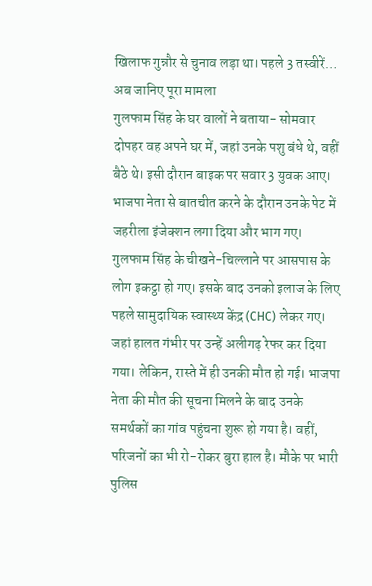खिलाफ गुन्नौर से चुनाव लड़ा था। पहले 3 तस्वीरें… अब जानिए पूरा मामला
गुलफाम सिंह के घर वालों ने बताया- सोमवार दोपहर वह अपने घर में, जहां उनके पशु बंधे थे, वहीं बैठे थे। इसी दौरान बाइक पर सवार 3 युवक आए। भाजपा नेता से बातचीत करने के दौरान उनके पेट में जहरीला इंजेक्शन लगा दिया और भाग गए। गुलफाम सिंह के चीखने-चिल्लाने पर आसपास के लोग इकट्ठा हो गए। इसके बाद उनको इलाज के लिए पहले सामुदायिक स्वास्थ्य केंद्र (CHC) लेकर गए। जहां हालत गंभीर पर उन्हें अलीगढ़ रेफर कर दिया गया। लेकिन, रास्ते में ही उनकी मौत हो गई। भाजपा नेता की मौत की सूचना मिलने के बाद उनके समर्थकों का गांव पहुंचना शुरू हो गया है। वहीं, परिजनों का भी रो-रोकर बुरा हाल है। मौके पर भारी पुलिस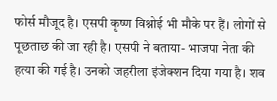फोर्स मौजूद है। एसपी कृष्ण विश्नोई भी मौके पर हैं। लोगों से पूछताछ की जा रही है। एसपी ने बताया- भाजपा नेता की हत्या की गई है। उनको जहरीला इंजेक्शन दिया गया है। शव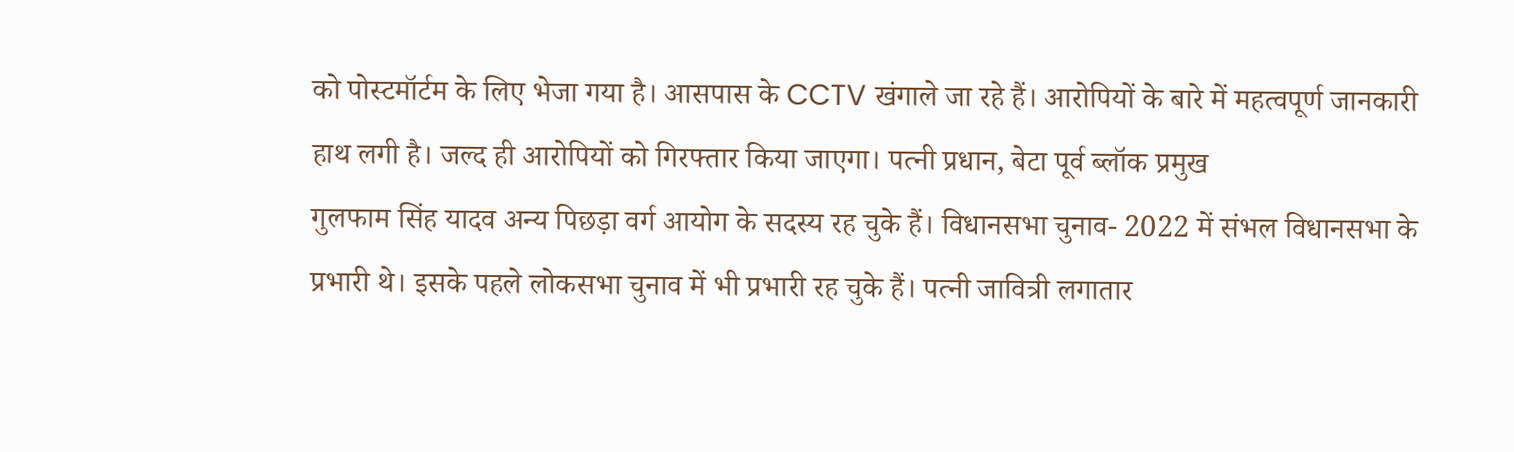को पोस्टमॉर्टम के लिए भेजा गया है। आसपास के CCTV खंगाले जा रहे हैं। आरोपियों के बारे में महत्वपूर्ण जानकारी हाथ लगी है। जल्द ही आरोपियों को गिरफ्तार किया जाएगा। पत्नी प्रधान, बेटा पूर्व ब्लॉक प्रमुख
गुलफाम सिंह यादव अन्य पिछड़ा वर्ग आयोग के सदस्य रह चुके हैं। विधानसभा चुनाव- 2022 में संभल विधानसभा के प्रभारी थे। इसके पहले लोकसभा चुनाव में भी प्रभारी रह चुके हैं। पत्नी जावित्री लगातार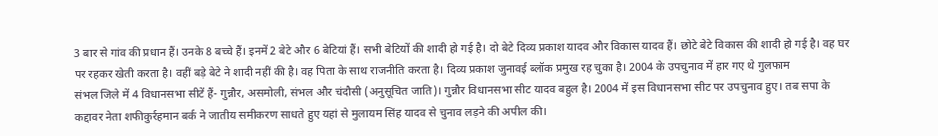3 बार से गांव की प्रधान हैं। उनके 8 बच्चे हैं। इनमें 2 बेटे और 6 बेटियां हैं। सभी बेटियों की शादी हो गई है। दो बेटे दिव्य प्रकाश यादव और विकास यादव हैं। छोटे बेटे विकास की शादी हो गई है। वह घर पर रहकर खेती करता है। वहीं बड़े बेटे ने शादी नहीं की है। वह पिता के साथ राजनीति करता है। दिव्य प्रकाश जुनावई ब्लॉक प्रमुख रह चुका है। 2004 के उपचुनाव में हार गए थे गुलफाम
संभल जिले में 4 विधानसभा सीटें हैं- गुन्नौर, असमोली, संभल और चंदौसी (अनुसूचित जाति)। गुन्नौर विधानसभा सीट यादव बहुल है। 2004 में इस विधानसभा सीट पर उपचुनाव हुए। तब सपा के कद्दावर नेता शफीकुर्रहमान बर्क ने जातीय समीकरण साधते हुए यहां से मुलायम सिंह यादव से चुनाव लड़ने की अपील की।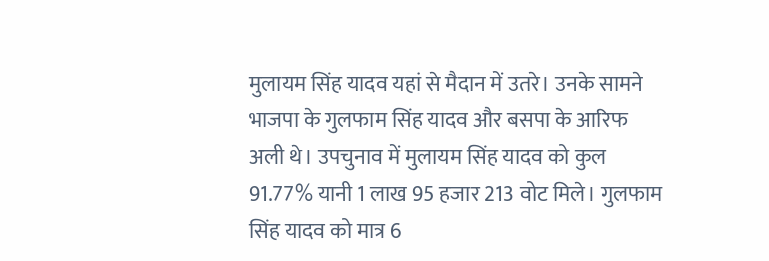मुलायम सिंह यादव यहां से मैदान में उतरे। उनके सामने भाजपा के गुलफाम सिंह यादव और बसपा के आरिफ अली थे। उपचुनाव में मुलायम सिंह यादव को कुल 91.77% यानी 1 लाख 95 हजार 213 वोट मिले। गुलफाम सिंह यादव को मात्र 6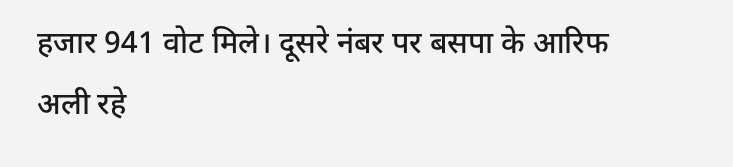हजार 941 वोट मिले। दूसरे नंबर पर बसपा के आरिफ अली रहे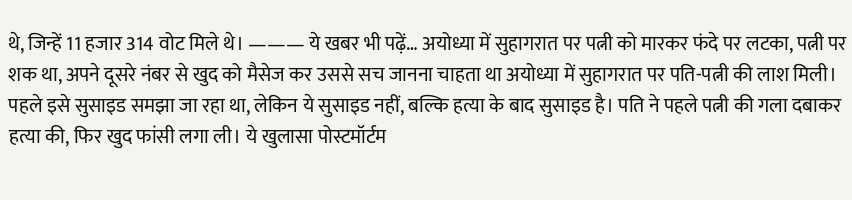थे, जिन्हें 11 हजार 314 वोट मिले थे। ——— ये खबर भी पढ़ें… अयोध्या में सुहागरात पर पत्नी को मारकर फंदे पर लटका, पत्नी पर शक था, अपने दूसरे नंबर से खुद को मैसेज कर उससे सच जानना चाहता था अयोध्या में सुहागरात पर पति-पत्नी की लाश मिली। पहले इसे सुसाइड समझा जा रहा था, लेकिन ये सुसाइड नहीं, बल्कि हत्या के बाद सुसाइड है। पति ने पहले पत्नी की गला दबाकर हत्या की, फिर खुद फांसी लगा ली। ये खुलासा पोस्टमॉर्टम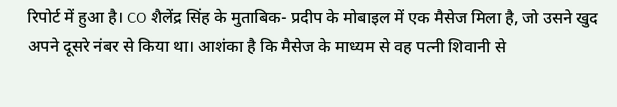रिपोर्ट में हुआ है। CO शैलेंद्र सिंह के मुताबिक- प्रदीप के मोबाइल में एक मैसेज मिला है, जो उसने खुद अपने दूसरे नंबर से किया था। आशंका है कि मैसेज के माध्यम से वह पत्नी शिवानी से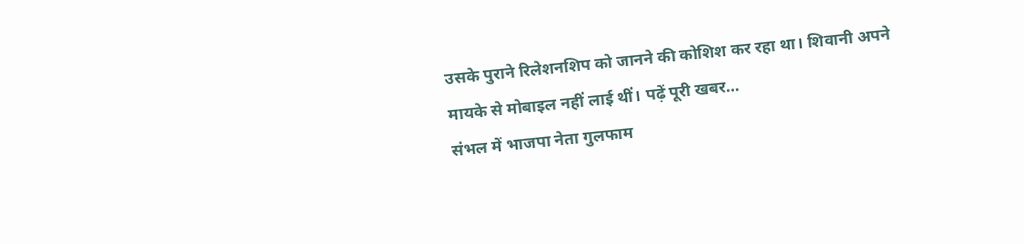उसके पुराने रिलेशनशिप को जानने की कोशिश कर रहा था। शिवानी अपने मायके से मोबाइल नहीं लाई थीं। पढ़ें पूरी खबर…
संभल में भाजपा नेता गुलफाम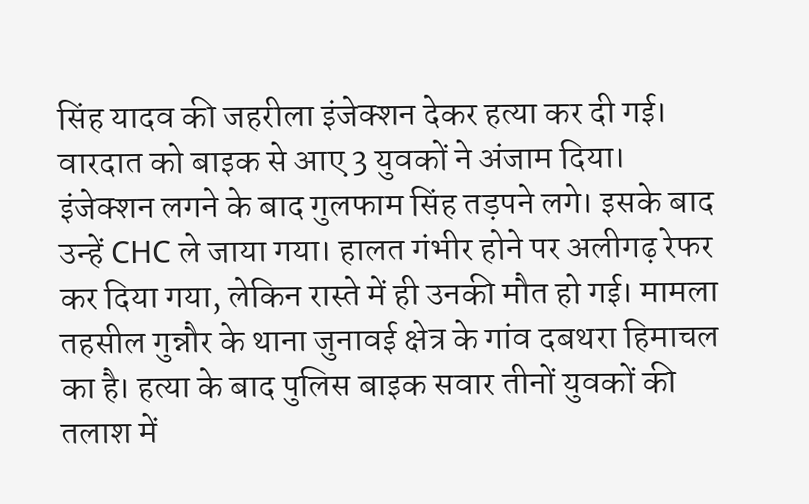सिंह यादव की जहरीला इंजेक्शन देकर हत्या कर दी गई। वारदात को बाइक से आए 3 युवकों ने अंजाम दिया। इंजेक्शन लगने के बाद गुलफाम सिंह तड़पने लगे। इसके बाद उन्हें CHC ले जाया गया। हालत गंभीर होने पर अलीगढ़ रेफर कर दिया गया, लेकिन रास्ते में ही उनकी मौत हो गई। मामला तहसील गुन्नौर के थाना जुनावई क्षेत्र के गांव दबथरा हिमाचल का है। हत्या के बाद पुलिस बाइक सवार तीनों युवकों की तलाश में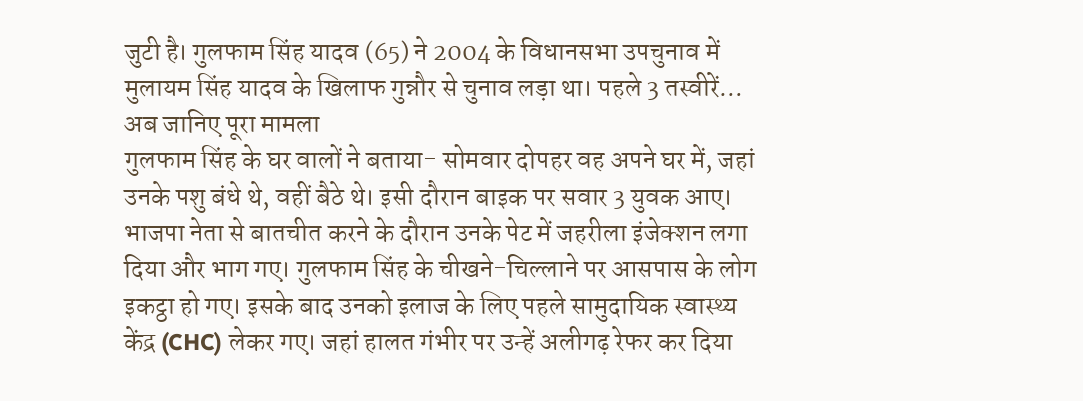जुटी है। गुलफाम सिंह यादव (65) ने 2004 के विधानसभा उपचुनाव में मुलायम सिंह यादव के खिलाफ गुन्नौर से चुनाव लड़ा था। पहले 3 तस्वीरें… अब जानिए पूरा मामला
गुलफाम सिंह के घर वालों ने बताया- सोमवार दोपहर वह अपने घर में, जहां उनके पशु बंधे थे, वहीं बैठे थे। इसी दौरान बाइक पर सवार 3 युवक आए। भाजपा नेता से बातचीत करने के दौरान उनके पेट में जहरीला इंजेक्शन लगा दिया और भाग गए। गुलफाम सिंह के चीखने-चिल्लाने पर आसपास के लोग इकट्ठा हो गए। इसके बाद उनको इलाज के लिए पहले सामुदायिक स्वास्थ्य केंद्र (CHC) लेकर गए। जहां हालत गंभीर पर उन्हें अलीगढ़ रेफर कर दिया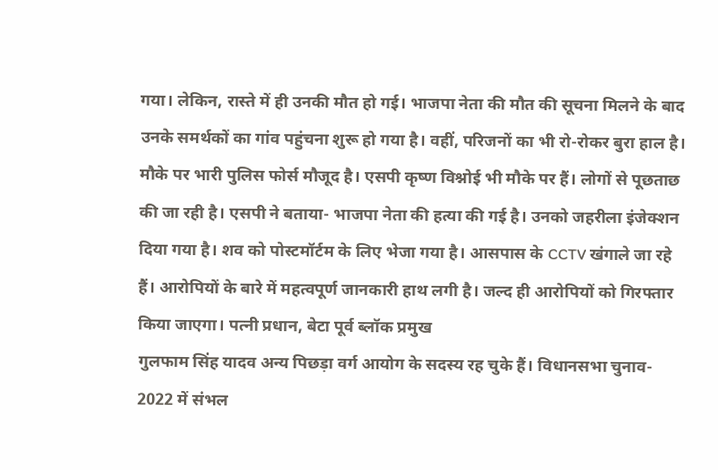गया। लेकिन, रास्ते में ही उनकी मौत हो गई। भाजपा नेता की मौत की सूचना मिलने के बाद उनके समर्थकों का गांव पहुंचना शुरू हो गया है। वहीं, परिजनों का भी रो-रोकर बुरा हाल है। मौके पर भारी पुलिस फोर्स मौजूद है। एसपी कृष्ण विश्नोई भी मौके पर हैं। लोगों से पूछताछ की जा रही है। एसपी ने बताया- भाजपा नेता की हत्या की गई है। उनको जहरीला इंजेक्शन दिया गया है। शव को पोस्टमॉर्टम के लिए भेजा गया है। आसपास के CCTV खंगाले जा रहे हैं। आरोपियों के बारे में महत्वपूर्ण जानकारी हाथ लगी है। जल्द ही आरोपियों को गिरफ्तार किया जाएगा। पत्नी प्रधान, बेटा पूर्व ब्लॉक प्रमुख
गुलफाम सिंह यादव अन्य पिछड़ा वर्ग आयोग के सदस्य रह चुके हैं। विधानसभा चुनाव- 2022 में संभल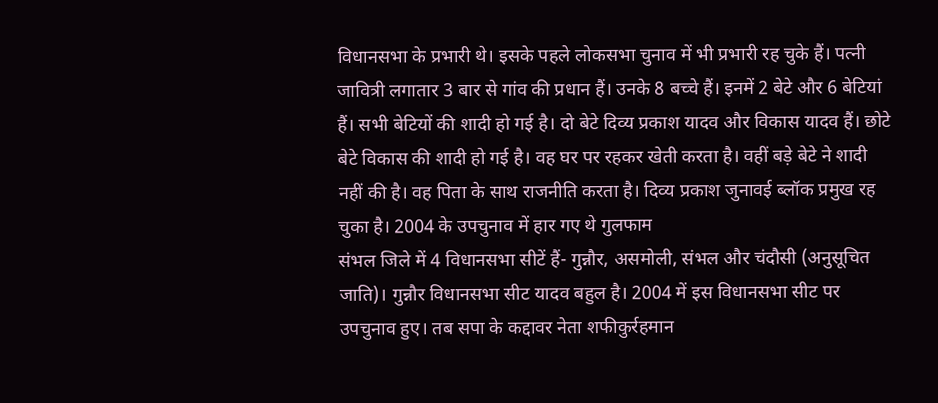विधानसभा के प्रभारी थे। इसके पहले लोकसभा चुनाव में भी प्रभारी रह चुके हैं। पत्नी जावित्री लगातार 3 बार से गांव की प्रधान हैं। उनके 8 बच्चे हैं। इनमें 2 बेटे और 6 बेटियां हैं। सभी बेटियों की शादी हो गई है। दो बेटे दिव्य प्रकाश यादव और विकास यादव हैं। छोटे बेटे विकास की शादी हो गई है। वह घर पर रहकर खेती करता है। वहीं बड़े बेटे ने शादी नहीं की है। वह पिता के साथ राजनीति करता है। दिव्य प्रकाश जुनावई ब्लॉक प्रमुख रह चुका है। 2004 के उपचुनाव में हार गए थे गुलफाम
संभल जिले में 4 विधानसभा सीटें हैं- गुन्नौर, असमोली, संभल और चंदौसी (अनुसूचित जाति)। गुन्नौर विधानसभा सीट यादव बहुल है। 2004 में इस विधानसभा सीट पर उपचुनाव हुए। तब सपा के कद्दावर नेता शफीकुर्रहमान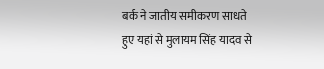बर्क ने जातीय समीकरण साधते हुए यहां से मुलायम सिंह यादव से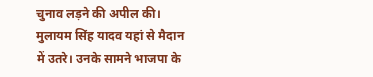चुनाव लड़ने की अपील की। मुलायम सिंह यादव यहां से मैदान में उतरे। उनके सामने भाजपा के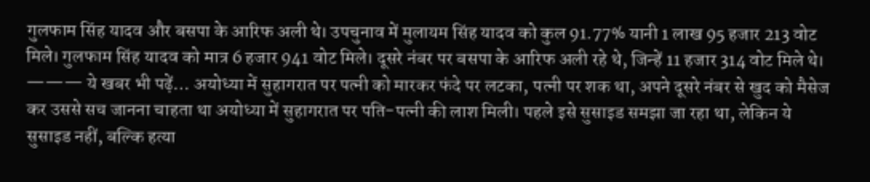गुलफाम सिंह यादव और बसपा के आरिफ अली थे। उपचुनाव में मुलायम सिंह यादव को कुल 91.77% यानी 1 लाख 95 हजार 213 वोट मिले। गुलफाम सिंह यादव को मात्र 6 हजार 941 वोट मिले। दूसरे नंबर पर बसपा के आरिफ अली रहे थे, जिन्हें 11 हजार 314 वोट मिले थे। ——— ये खबर भी पढ़ें… अयोध्या में सुहागरात पर पत्नी को मारकर फंदे पर लटका, पत्नी पर शक था, अपने दूसरे नंबर से खुद को मैसेज कर उससे सच जानना चाहता था अयोध्या में सुहागरात पर पति-पत्नी की लाश मिली। पहले इसे सुसाइड समझा जा रहा था, लेकिन ये सुसाइड नहीं, बल्कि हत्या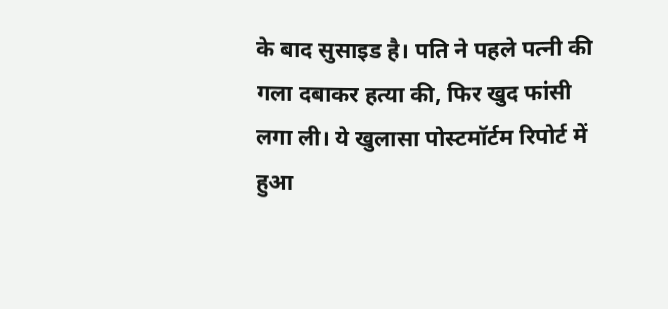के बाद सुसाइड है। पति ने पहले पत्नी की गला दबाकर हत्या की, फिर खुद फांसी लगा ली। ये खुलासा पोस्टमॉर्टम रिपोर्ट में हुआ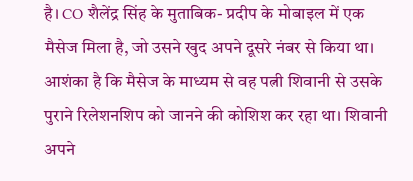है। CO शैलेंद्र सिंह के मुताबिक- प्रदीप के मोबाइल में एक मैसेज मिला है, जो उसने खुद अपने दूसरे नंबर से किया था। आशंका है कि मैसेज के माध्यम से वह पत्नी शिवानी से उसके पुराने रिलेशनशिप को जानने की कोशिश कर रहा था। शिवानी अपने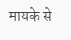मायके से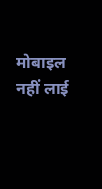मोबाइल नहीं लाई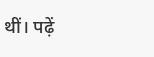थीं। पढ़ें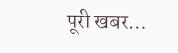पूरी खबर…